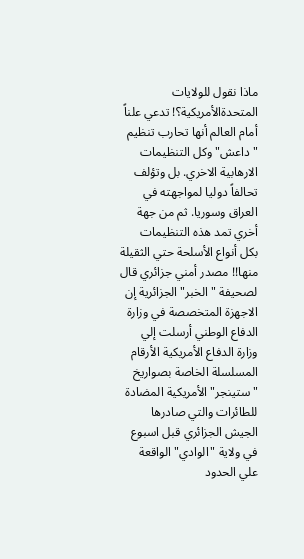ماذا نقول للولايات المتحدةالأمريكية؟! تدعي علناً أمام العالم أنها تحارب تنظيم "داعش" وكل التنظيمات الارهابية الاخري. بل وتؤلف تحالفاً دوليا لمواجهته في العراق وسوريا. ثم من جهة أخري تمد هذه التنظيمات بكل أنواع الأسلحة حتي الثقيلة منها!! مصدر أمني جزائري قال لصحيفة "الخبر" الجزائرية إن الاجهزة المتخصصة في وزارة الدفاع الوطني أرسلت إلي وزارة الدفاع الأمريكية الأرقام المسلسلة الخاصة بصواريخ "ستينجر" الأمريكية المضادة للطائرات والتي صادرها الجيش الجزائري قبل اسبوع في ولاية "الوادي" الواقعة علي الحدود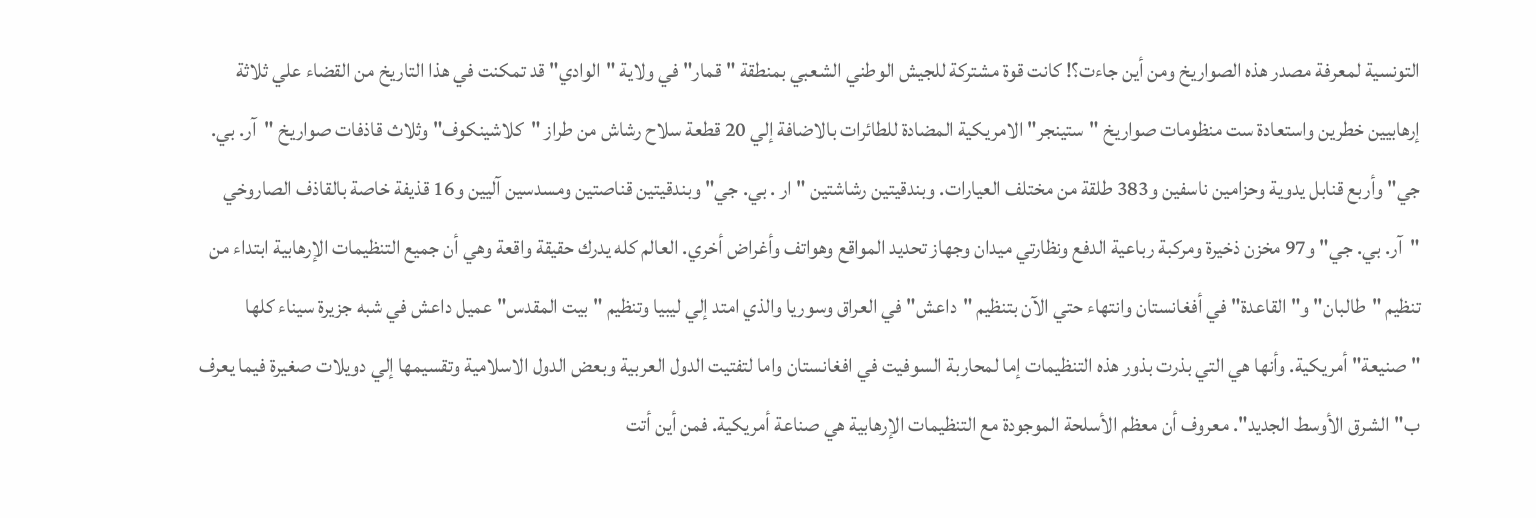التونسية لمعرفة مصدر هذه الصواريخ ومن أين جاءت؟! كانت قوة مشتركة للجيش الوطني الشعبي بمنطقة "قمار" في ولاية "الوادي" قد تمكنت في هذا التاريخ من القضاء علي ثلاثة إرهابيين خطرين واستعادة ست منظومات صواريخ "ستينجر" الامريكية المضادة للطائرات بالاضافة إلي 20 قطعة سلاح رشاش من طراز "كلاشينكوف" وثلاث قاذفات صواريخ "آر. بي. جي" وأربع قنابل يدوية وحزامين ناسفين و383 طلقة من مختلف العيارات. وبندقيتين رشاشتين "ار . بي. جي" وبندقيتين قناصتين ومسدسين آليين و16 قذيفة خاصة بالقاذف الصاروخي "آر. بي. جي" و97 مخزن ذخيرة ومركبة رباعية الدفع ونظارتي ميدان وجهاز تحديد المواقع وهواتف وأغراض أخري. العالم كله يدرك حقيقة واقعة وهي أن جميع التنظيمات الإرهابية ابتداء من تنظيم "طالبان" و"القاعدة" في أفغانستان وانتهاء حتي الآن بتنظيم "داعش" في العراق وسوريا والذي امتد إلي ليبيا وتنظيم "بيت المقدس" عميل داعش في شبه جزيرة سيناء كلها "صنيعة" أمريكية. وأنها هي التي بذرت بذور هذه التنظيمات إما لمحاربة السوفيت في افغانستان واما لتفتيت الدول العربية وبعض الدول الاسلامية وتقسيمها إلي دويلات صغيرة فيما يعرف ب"الشرق الأوسط الجديد". معروف أن معظم الأسلحة الموجودة مع التنظيمات الإرهابية هي صناعة أمريكية. فمن أين أتت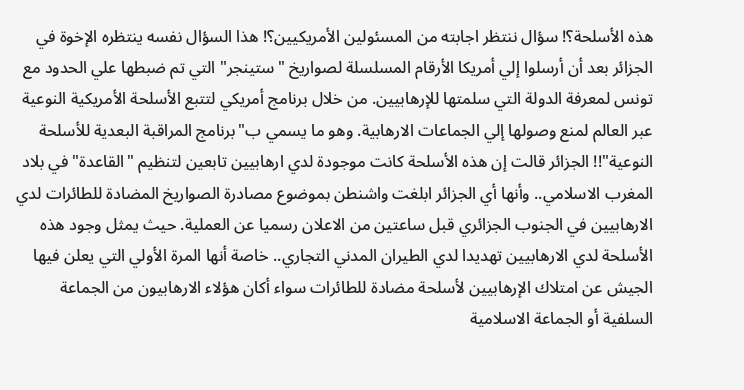هذه الأسلحة؟! سؤال ننتظر اجابته من المسئولين الأمريكيين؟! هذا السؤال نفسه ينتظره الإخوة في الجزائر بعد أن أرسلوا إلي أمريكا الأرقام المسلسلة لصواريخ "ستينجر" التي تم ضبطها علي الحدود مع تونس لمعرفة الدولة التي سلمتها للإرهابيين. من خلال برنامج أمريكي لتتبع الأسلحة الأمريكية النوعية عبر العالم لمنع وصولها إلي الجماعات الارهابية. وهو ما يسمي ب"برنامج المراقبة البعدية للأسلحة النوعية"!! الجزائر قالت إن هذه الأسلحة كانت موجودة لدي ارهابيين تابعين لتنظيم "القاعدة" في بلاد المغرب الاسلامي.. وأنها أي الجزائر ابلغت واشنطن بموضوع مصادرة الصواريخ المضادة للطائرات لدي الارهابيين في الجنوب الجزائري قبل ساعتين من الاعلان رسميا عن العملية. حيث يمثل وجود هذه الأسلحة لدي الارهابيين تهديدا لدي الطيران المدني التجاري.. خاصة أنها المرة الأولي التي يعلن فيها الجيش عن امتلاك الإرهابيين لأسلحة مضادة للطائرات سواء أكان هؤلاء الارهابيون من الجماعة السلفية أو الجماعة الاسلامية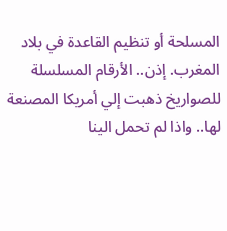المسلحة أو تنظيم القاعدة في بلاد المغرب. إذن.. الأرقام المسلسلة للصواريخ ذهبت إلي أمريكا المصنعة لها.. واذا لم تحمل الينا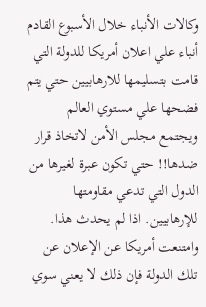وكالات الأنباء خلال الأسبوع القادم أنباء علي اعلان أمريكا للدولة التي قامت بتسليمها للارهابيين حتي يتم فضحها علي مستوي العالم ويجتمع مجلس الأمن لاتخاذ قرار ضدها!! حتي تكون عبرة لغيرها من الدول التي تدعي مقاومتها للإرهابيين. اذا لم يحدث هذا. وامتنعت أمريكا عن الإعلان عن تلك الدولة فإن ذلك لا يعني سوي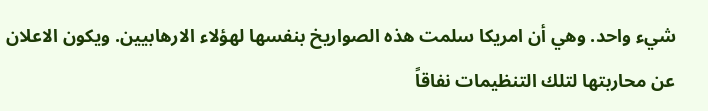شيء واحد. وهي أن امريكا سلمت هذه الصواريخ بنفسها لهؤلاء الارهابيين. ويكون الاعلان عن محاربتها لتلك التنظيمات نفاقاً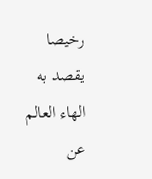رخيصا يقصد به الهاء العالم عن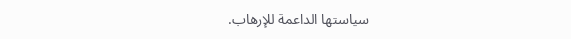سياستها الداعمة للإرهاب.